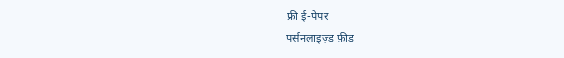फ्री ई-पेपर
पर्सनलाइज़्ड फ़ीड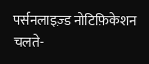पर्सनलाइज़्ड नोटिफ़िकेशन
चलते-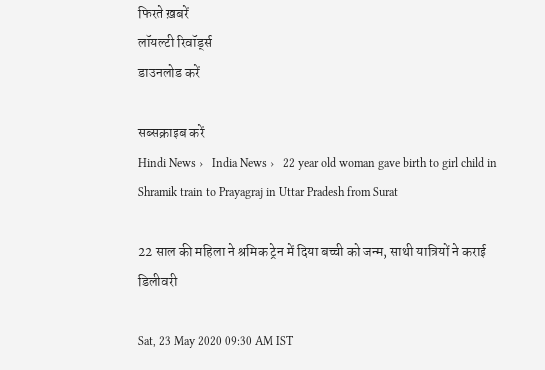फिरते ख़बरें
लॉयल्टी रिवॉर्ड्स
डाउनलोड करें

सब्सक्राइब करें
Hindi News ›   India News ›   22 year old woman gave birth to girl child in Shramik train to Prayagraj in Uttar Pradesh from Surat

22 साल की महिला ने श्रमिक ट्रेन में दिया बच्ची को जन्म, साथी यात्रियों ने कराई डिलीवरी

Sat, 23 May 2020 09:30 AM IST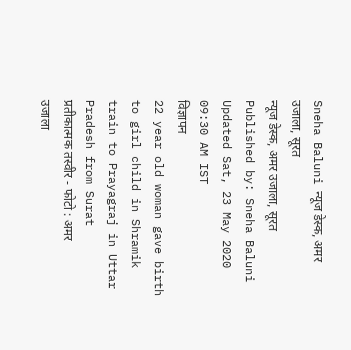Sneha Baluni न्यूज डेस्क, अमर उजाला, सूरत
न्यूज डेस्क, अमर उजाला, सूरत Published by: Sneha Baluni Updated Sat, 23 May 2020 09:30 AM IST
विज्ञापन
22 year old woman gave birth to girl child in Shramik train to Prayagraj in Uttar Pradesh from Surat
प्रतीकात्मक तस्वीर - फोटो : अमर उजाला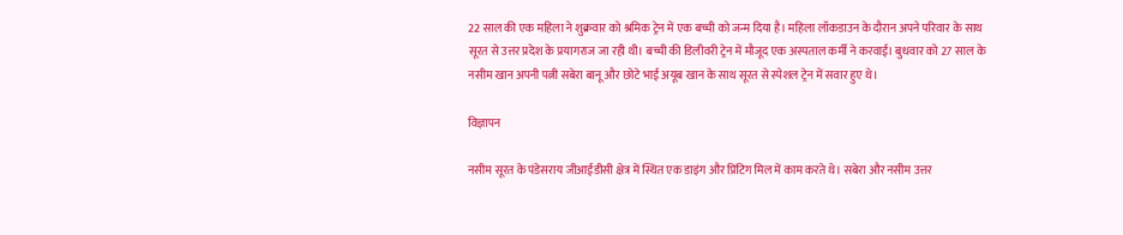22 साल की एक महिला ने शुक्रवार को श्रमिक ट्रेन में एक बच्ची को जन्म दिया है। महिला लॉकडाउन के दौरान अपने परिवार के साथ सूरत से उत्तर प्रदेश के प्रयागराज जा रही थी। बच्ची की डिलीवरी ट्रेन में मौजूद एक अस्पताल कर्मी ने करवाई। बुधवार को 27 साल के नसीम खान अपनी पत्नी सबेरा बानू और छोटे भाई अयूब खान के साथ सूरत से स्पेशल ट्रेन में सवार हुए थे।

विज्ञापन

नसीम सूरत के पंडेसराय जीआईडीसी क्षेत्र में स्थित एक डाइंग और प्रिंटिग मिल में काम करते थे। सबेरा और नसीम उत्तर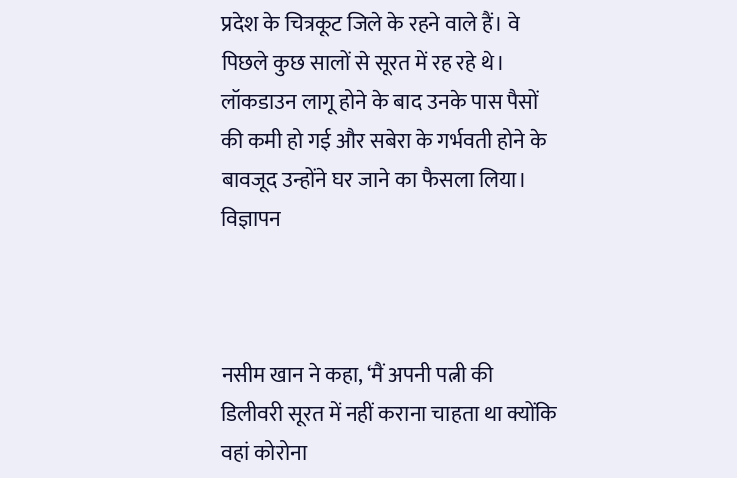प्रदेश के चित्रकूट जिले के रहने वाले हैं। वे पिछले कुछ सालों से सूरत में रह रहे थे। लॉकडाउन लागू होने के बाद उनके पास पैसों की कमी हो गई और सबेरा के गर्भवती होने के बावजूद उन्होंने घर जाने का फैसला लिया।
विज्ञापन



नसीम खान ने कहा, ‘मैं अपनी पत्नी की डिलीवरी सूरत में नहीं कराना चाहता था क्योंकि वहां कोरोना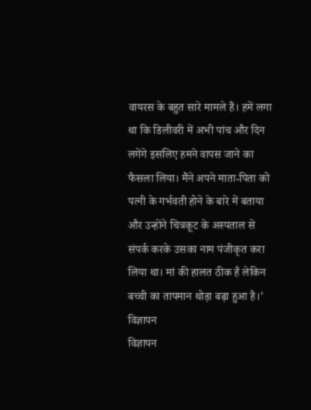वायरस के बहुत सारे मामले हैं। हमें लगा था कि डिलीवरी में अभी पांच और दिन लगेंगे इसलिए हमने वापस जाने का फैसला लिया। मैंने अपने माता-पिता को पत्नी के गर्भवती होने के बारे में बताया और उन्होंने चित्रकूट के अस्पताल से संपर्क करके उसका नाम पंजीकृत करा लिया था। मां की हालत ठीक है लेकिन बच्ची का तापमान थोड़ा बढ़ा हुआ है।’
विज्ञापन
विज्ञापन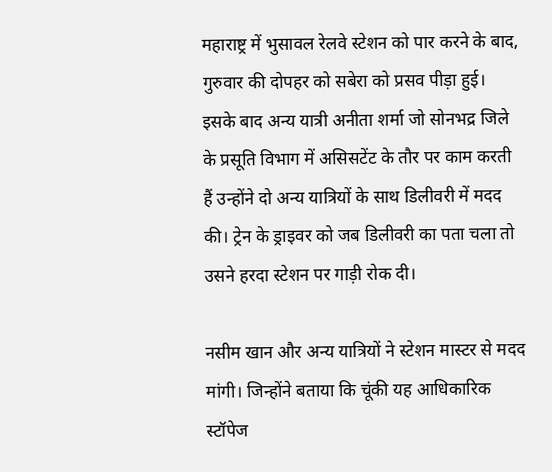महाराष्ट्र में भुसावल रेलवे स्टेशन को पार करने के बाद, गुरुवार की दोपहर को सबेरा को प्रसव पीड़ा हुई। इसके बाद अन्य यात्री अनीता शर्मा जो सोनभद्र जिले के प्रसूति विभाग में असिसटेंट के तौर पर काम करती हैं उन्होंने दो अन्य यात्रियों के साथ डिलीवरी में मदद की। ट्रेन के ड्राइवर को जब डिलीवरी का पता चला तो उसने हरदा स्टेशन पर गाड़ी रोक दी।

नसीम खान और अन्य यात्रियों ने स्टेशन मास्टर से मदद मांगी। जिन्होंने बताया कि चूंकी यह आधिकारिक स्टॉपेज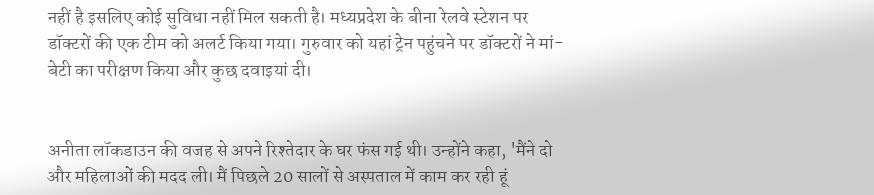नहीं है इसलिए कोई सुविधा नहीं मिल सकती है। मध्यप्रदेश के बीना रेलवे स्टेशन पर डॉक्टरों की एक टीम को अलर्ट किया गया। गुरुवार को यहां ट्रेन पहुंचने पर डॉक्टरों ने मां-बेटी का परीक्षण किया और कुछ दवाइयां दी।


अनीता लॉकडाउन की वजह से अपने रिश्तेदार के घर फंस गई थी। उन्होंने कहा, 'मैंने दो और महिलाओं की मदद ली। मैं पिछले 20 सालों से अस्पताल में काम कर रही हूं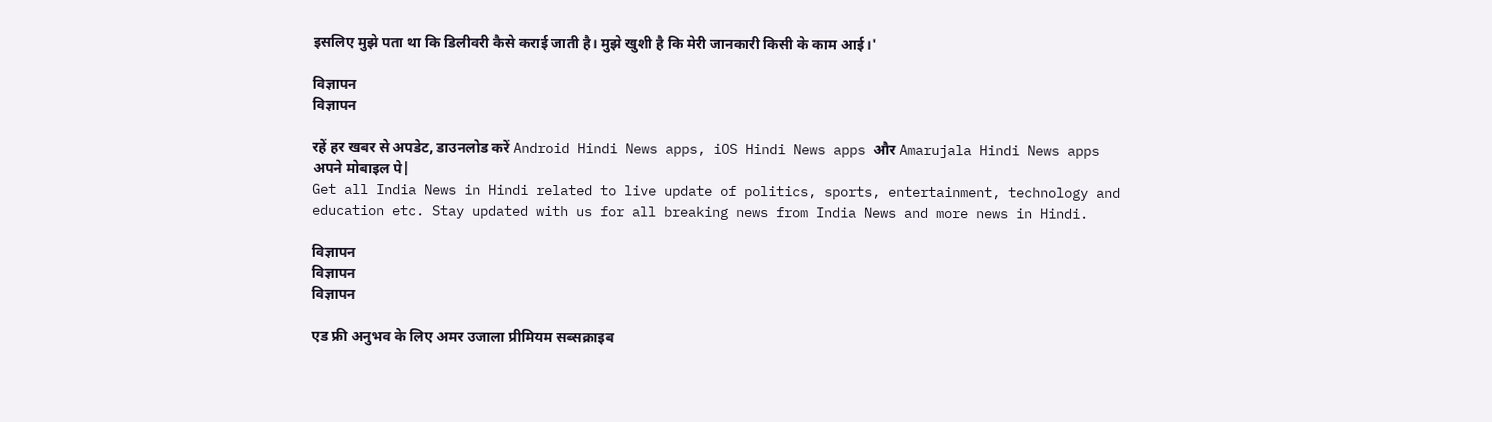इसलिए मुझे पता था कि डिलीवरी कैसे कराई जाती है। मुझे खुशी है कि मेरी जानकारी किसी के काम आई।'

विज्ञापन
विज्ञापन

रहें हर खबर से अपडेट, डाउनलोड करें Android Hindi News apps, iOS Hindi News apps और Amarujala Hindi News apps अपने मोबाइल पे|
Get all India News in Hindi related to live update of politics, sports, entertainment, technology and education etc. Stay updated with us for all breaking news from India News and more news in Hindi.

विज्ञापन
विज्ञापन
विज्ञापन

एड फ्री अनुभव के लिए अमर उजाला प्रीमियम सब्सक्राइब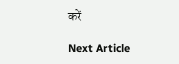करें

Next Article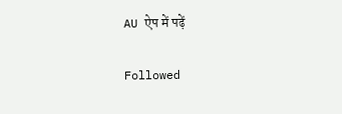AU ऐप में पढ़ें

Followed